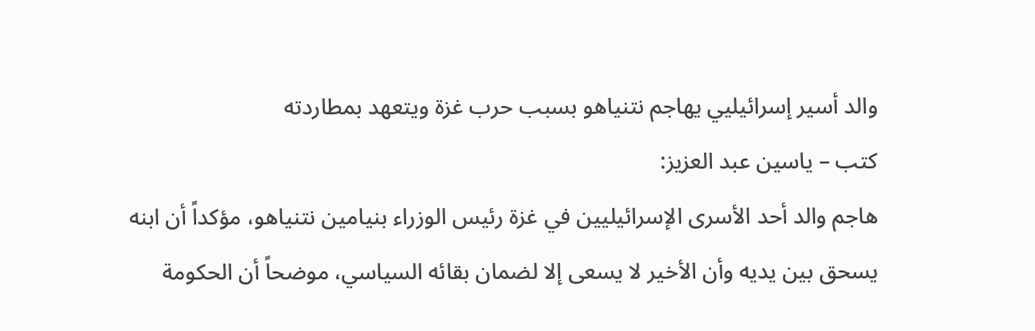والد أسير إسرائيليي يهاجم نتنياهو بسبب حرب غزة ويتعهد بمطاردته
كتب – ياسين عبد العزيز:
هاجم والد أحد الأسرى الإسرائيليين في غزة رئيس الوزراء بنيامين نتنياهو، مؤكداً أن ابنه يسحق بين يديه وأن الأخير لا يسعى إلا لضمان بقائه السياسي، موضحاً أن الحكومة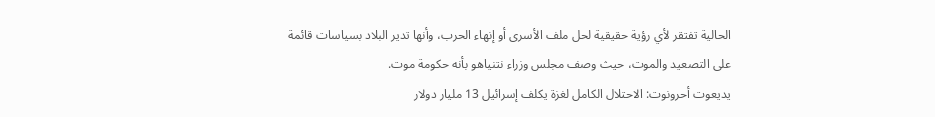الحالية تفتقر لأي رؤية حقيقية لحل ملف الأسرى أو إنهاء الحرب، وأنها تدير البلاد بسياسات قائمة على التصعيد والموت، حيث وصف مجلس وزراء نتنياهو بأنه حكومة موت.
يديعوت أحرونوت: الاحتلال الكامل لغزة يكلف إسرائيل 13 مليار دولار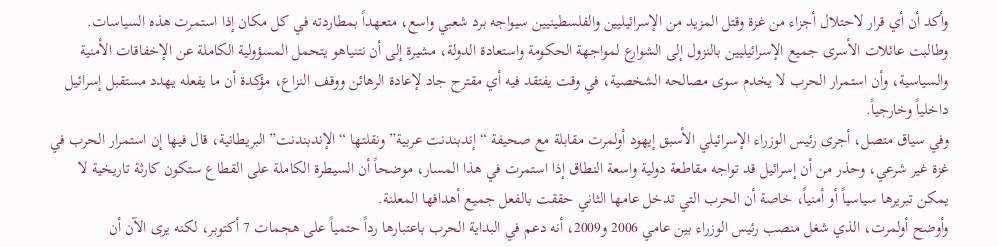وأكد أن أي قرار لاحتلال أجزاء من غزة وقتل المزيد من الإسرائيليين والفلسطينيين سيواجه برد شعبي واسع، متعهداً بمطاردته في كل مكان إذا استمرت هذه السياسات.
وطالبت عائلات الأسرى جميع الإسرائيليين بالنزول إلى الشوارع لمواجهة الحكومة واستعادة الدولة، مشيرة إلى أن نتنياهو يتحمل المسؤولية الكاملة عن الإخفاقات الأمنية والسياسية، وأن استمرار الحرب لا يخدم سوى مصالحه الشخصية، في وقت يفتقد فيه أي مقترح جاد لإعادة الرهائن ووقف النزاع، مؤكدة أن ما يفعله يهدد مستقبل إسرائيل داخلياً وخارجياً.
وفي سياق متصل، أجرى رئيس الوزراء الإسرائيلي الأسبق إيهود أولمرت مقابلة مع صحيفة “إندبندنت عربية” ونقلتها “الإندبندنت” البريطانية، قال فيها إن استمرار الحرب في غزة غير شرعي، وحذر من أن إسرائيل قد تواجه مقاطعة دولية واسعة النطاق إذا استمرت في هذا المسار، موضحاً أن السيطرة الكاملة على القطاع ستكون كارثة تاريخية لا يمكن تبريرها سياسياً أو أمنياً، خاصة أن الحرب التي تدخل عامها الثاني حققت بالفعل جميع أهدافها المعلنة.
وأوضح أولمرت، الذي شغل منصب رئيس الوزراء بين عامي 2006 و2009، أنه دعم في البداية الحرب باعتبارها رداً حتمياً على هجمات 7 أكتوبر، لكنه يرى الآن أن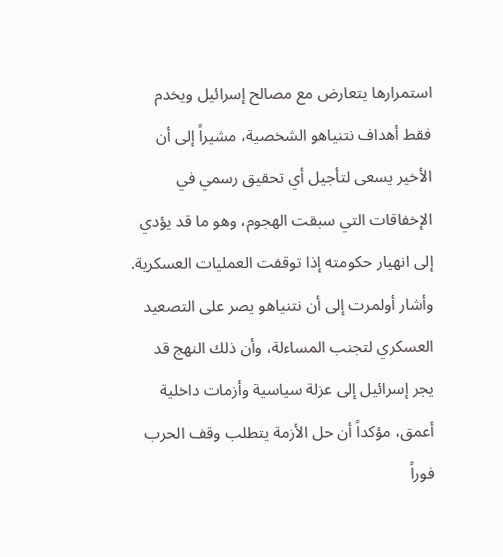استمرارها يتعارض مع مصالح إسرائيل ويخدم فقط أهداف نتنياهو الشخصية، مشيراً إلى أن الأخير يسعى لتأجيل أي تحقيق رسمي في الإخفاقات التي سبقت الهجوم، وهو ما قد يؤدي إلى انهيار حكومته إذا توقفت العمليات العسكرية.
وأشار أولمرت إلى أن نتنياهو يصر على التصعيد العسكري لتجنب المساءلة، وأن ذلك النهج قد يجر إسرائيل إلى عزلة سياسية وأزمات داخلية أعمق، مؤكداً أن حل الأزمة يتطلب وقف الحرب فوراً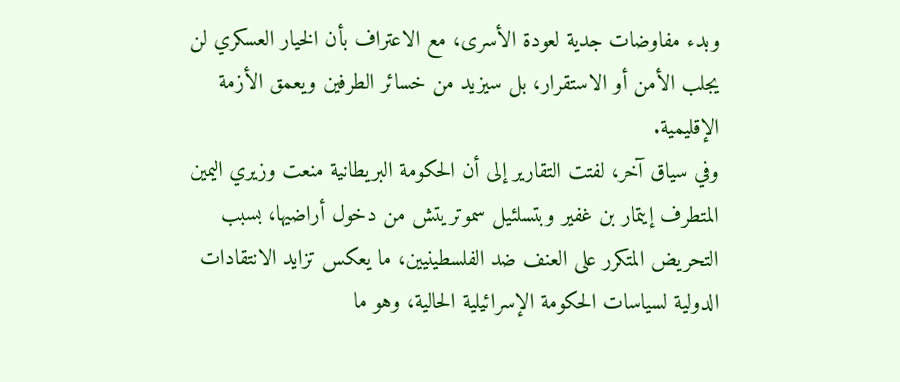وبدء مفاوضات جدية لعودة الأسرى، مع الاعتراف بأن الخيار العسكري لن يجلب الأمن أو الاستقرار، بل سيزيد من خسائر الطرفين ويعمق الأزمة الإقليمية.
وفي سياق آخر، لفتت التقارير إلى أن الحكومة البريطانية منعت وزيري اليمين المتطرف إيتمار بن غفير وبتسلئيل سموتريتش من دخول أراضيها، بسبب التحريض المتكرر على العنف ضد الفلسطينيين، ما يعكس تزايد الانتقادات الدولية لسياسات الحكومة الإسرائيلية الحالية، وهو ما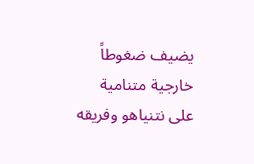يضيف ضغوطاً خارجية متنامية على نتنياهو وفريقه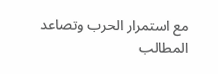مع استمرار الحرب وتصاعد المطالب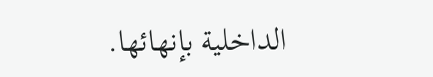الداخلية بإنهائها.